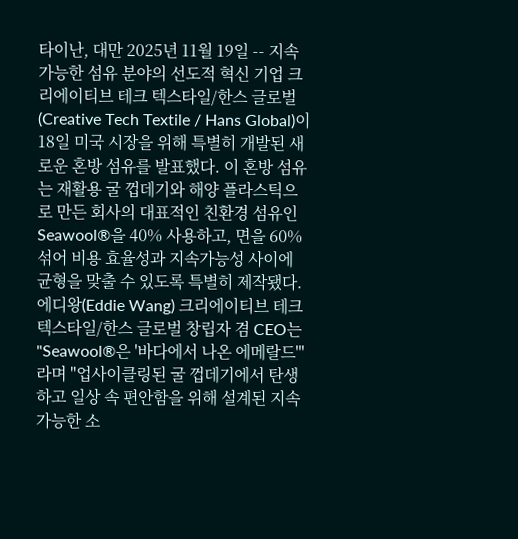타이난, 대만 2025년 11월 19일 -- 지속가능한 섬유 분야의 선도적 혁신 기업 크리에이티브 테크 텍스타일/한스 글로벌(Creative Tech Textile / Hans Global)이 18일 미국 시장을 위해 특별히 개발된 새로운 혼방 섬유를 발표했다. 이 혼방 섬유는 재활용 굴 껍데기와 해양 플라스틱으로 만든 회사의 대표적인 친환경 섬유인 Seawool®을 40% 사용하고, 면을 60% 섞어 비용 효율성과 지속가능성 사이에 균형을 맞출 수 있도록 특별히 제작됐다. 에디왕(Eddie Wang) 크리에이티브 테크 텍스타일/한스 글로벌 창립자 겸 CEO는 "Seawool®은 '바다에서 나온 에메랄드'"라며 "업사이클링된 굴 껍데기에서 탄생하고 일상 속 편안함을 위해 설계된 지속가능한 소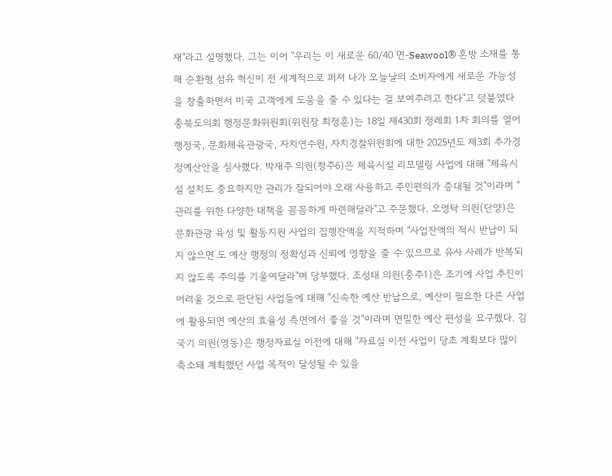재"라고 설명했다. 그는 이어 "우리는 이 새로운 60/40 면-Seawool® 혼방 소재를 통해 순환형 섬유 혁신이 전 세계적으로 퍼져 나가 오늘날의 소비자에게 새로운 가능성을 창출하면서 미국 고객에게 도움을 줄 수 있다는 걸 보여주려고 한다"고 덧붙였다
충북도의회 행정문화위원회(위원장 최정훈)는 18일 제430회 정례회 1차 회의를 열어 행정국, 문화체육관광국, 자치연수원, 자치경찰위원회에 대한 2025년도 제3회 추가경정예산안을 심사했다. 박재주 의원(청주6)은 체육시설 리모델링 사업에 대해 "체육시설 설치도 중요하지만 관리가 잘되어야 오래 사용하고 주민편의가 증대될 것"이라며 "관리를 위한 다양한 대책을 꼼꼼하게 마련해달라"고 주문했다. 오영탁 의원(단양)은 문화관광 육성 및 활동지원 사업의 집행잔액을 지적하며 "사업잔액의 적시 반납이 되지 않으면 도 예산 행정의 정확성과 신뢰에 영향을 줄 수 있으므로 유사 사례가 반복되지 않도록 주의를 기울여달라"며 당부했다. 조성태 의원(충주1)은 조기에 사업 추진이 어려울 것으로 판단된 사업들에 대해 "신속한 예산 반납으로, 예산이 필요한 다른 사업에 활용되면 예산의 효율성 측면에서 좋을 것"이라며 면밀한 예산 편성을 요구했다. 김국기 의원(영동)은 행정자료실 이전에 대해 "자료실 이전 사업이 당초 계획보다 많이 축소돼 계획했던 사업 목적이 달성될 수 있을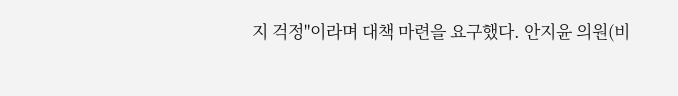지 걱정"이라며 대책 마련을 요구했다. 안지윤 의원(비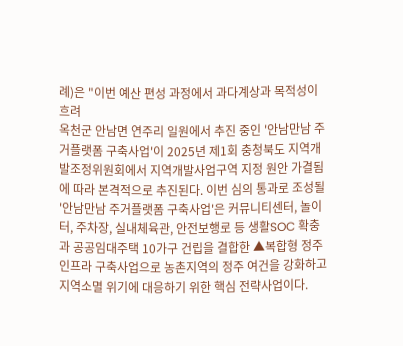례)은 "이번 예산 편성 과정에서 과다계상과 목적성이 흐려
옥천군 안남면 연주리 일원에서 추진 중인 '안남만남 주거플랫폼 구축사업'이 2025년 제1회 충청북도 지역개발조정위원회에서 지역개발사업구역 지정 원안 가결됨에 따라 본격적으로 추진된다. 이번 심의 통과로 조성될 '안남만남 주거플랫폼 구축사업'은 커뮤니티센터, 놀이터, 주차장, 실내체육관, 안전보행로 등 생활SOC 확충과 공공임대주택 10가구 건립을 결합한 ▲복합형 정주 인프라 구축사업으로 농촌지역의 정주 여건을 강화하고 지역소멸 위기에 대응하기 위한 핵심 전략사업이다.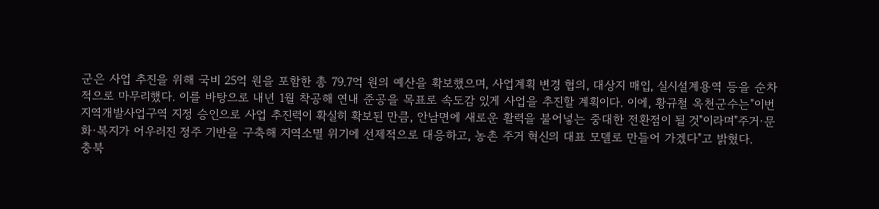군은 사업 추진을 위해 국비 25억 원을 포함한 총 79.7억 원의 예산을 확보했으며, 사업계획 변경 협의, 대상지 매입, 실시설계용역 등을 순차적으로 마무리했다. 이를 바탕으로 내년 1월 착공해 연내 준공을 목표로 속도감 있게 사업을 추진할 계획이다. 이에, 황규철 옥천군수는"이번 지역개발사업구역 지정 승인으로 사업 추진력이 확실히 확보된 만큼, 안남면에 새로운 활력을 불어넣는 중대한 전환점이 될 것"이라며"주거·문화·복지가 어우러진 정주 기반을 구축해 지역소멸 위기에 선제적으로 대응하고, 농촌 주거 혁신의 대표 모델로 만들어 가겠다"고 밝혔다.
충북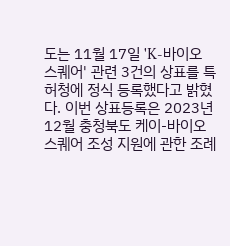도는 11월 17일 'K-바이오 스퀘어' 관련 3건의 상표를 특허청에 정식 등록했다고 밝혔다. 이번 상표등록은 2023년 12월 충청북도 케이-바이오 스퀘어 조성 지원에 관한 조례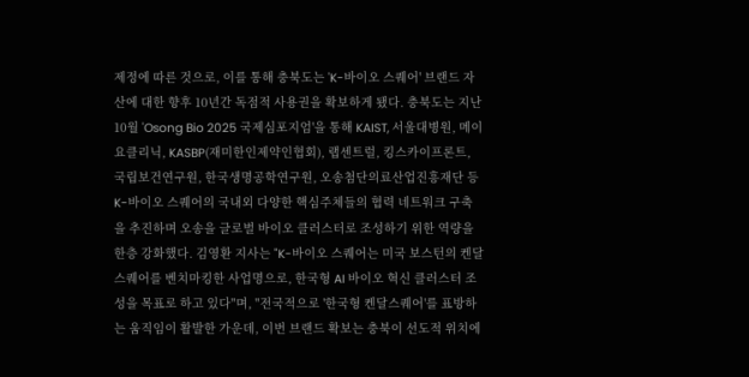제정에 따른 것으로, 이를 통해 충북도는 'K-바이오 스퀘어' 브랜드 자산에 대한 향후 10년간 독점적 사용권을 확보하게 됐다. 충북도는 지난 10월 'Osong Bio 2025 국제심포지엄'을 통해 KAIST, 서울대병원, 메이요클리닉, KASBP(재미한인제약인협회), 랩센트럴, 킹스카이프론트, 국립보건연구원, 한국생명공학연구원, 오송첨단의료산업진흥재단 등 K-바이오 스퀘어의 국내외 다양한 핵심주체들의 협력 네트워크 구축을 추진하며 오송을 글로벌 바이오 클러스터로 조성하기 위한 역량을 한층 강화했다. 김영환 지사는 "K-바이오 스퀘어는 미국 보스턴의 켄달스퀘어를 벤치마킹한 사업명으로, 한국형 AI 바이오 혁신 클러스터 조성을 목표로 하고 있다"며, "전국적으로 '한국형 켄달스퀘어'를 표방하는 움직임이 활발한 가운데, 이번 브랜드 확보는 충북이 선도적 위치에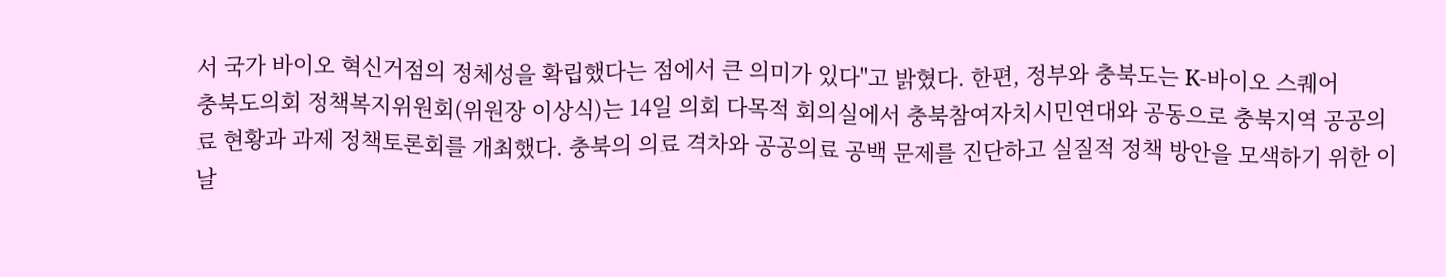서 국가 바이오 혁신거점의 정체성을 확립했다는 점에서 큰 의미가 있다"고 밝혔다. 한편, 정부와 충북도는 K-바이오 스퀘어
충북도의회 정책복지위원회(위원장 이상식)는 14일 의회 다목적 회의실에서 충북참여자치시민연대와 공동으로 충북지역 공공의료 현황과 과제 정책토론회를 개최했다. 충북의 의료 격차와 공공의료 공백 문제를 진단하고 실질적 정책 방안을 모색하기 위한 이날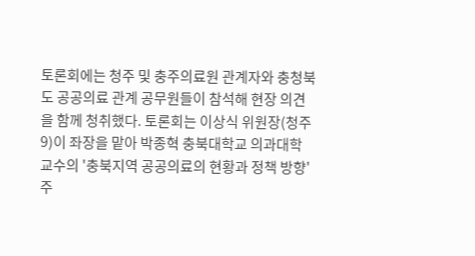토론회에는 청주 및 충주의료원 관계자와 충청북도 공공의료 관계 공무원들이 참석해 현장 의견을 함께 청취했다. 토론회는 이상식 위원장(청주9)이 좌장을 맡아 박종혁 충북대학교 의과대학 교수의 '충북지역 공공의료의 현황과 정책 방향' 주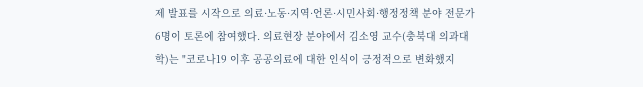제 발표를 시작으로 의료·노동·지역·언론·시민사회·행정정책 분야 전문가 6명이 토론에 참여했다. 의료현장 분야에서 김소영 교수(충북대 의과대학)는 "코로나19 이후 공공의료에 대한 인식이 긍정적으로 변화했지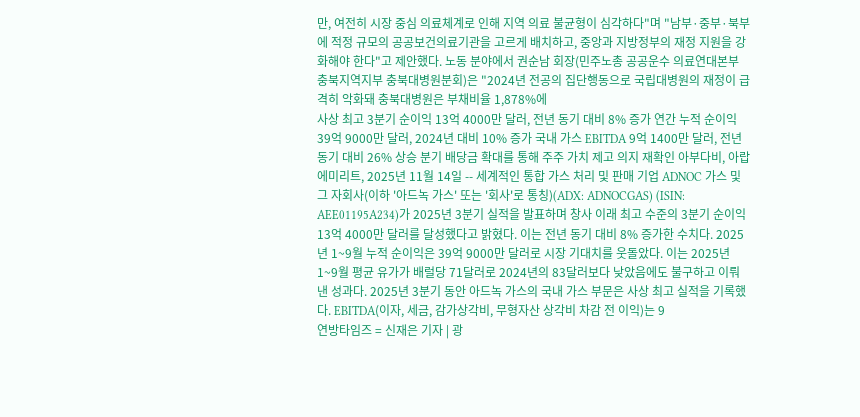만, 여전히 시장 중심 의료체계로 인해 지역 의료 불균형이 심각하다"며 "남부·중부·북부에 적정 규모의 공공보건의료기관을 고르게 배치하고, 중앙과 지방정부의 재정 지원을 강화해야 한다"고 제안했다. 노동 분야에서 권순남 회장(민주노총 공공운수 의료연대본부 충북지역지부 충북대병원분회)은 "2024년 전공의 집단행동으로 국립대병원의 재정이 급격히 악화돼 충북대병원은 부채비율 1,878%에
사상 최고 3분기 순이익 13억 4000만 달러, 전년 동기 대비 8% 증가 연간 누적 순이익 39억 9000만 달러, 2024년 대비 10% 증가 국내 가스 EBITDA 9억 1400만 달러, 전년 동기 대비 26% 상승 분기 배당금 확대를 통해 주주 가치 제고 의지 재확인 아부다비, 아랍에미리트, 2025년 11월 14일 -- 세계적인 통합 가스 처리 및 판매 기업 ADNOC 가스 및 그 자회사(이하 '아드녹 가스' 또는 '회사'로 통칭)(ADX: ADNOCGAS) (ISIN: AEE01195A234)가 2025년 3분기 실적을 발표하며 창사 이래 최고 수준의 3분기 순이익 13억 4000만 달러를 달성했다고 밝혔다. 이는 전년 동기 대비 8% 증가한 수치다. 2025년 1~9월 누적 순이익은 39억 9000만 달러로 시장 기대치를 웃돌았다. 이는 2025년 1~9월 평균 유가가 배럴당 71달러로 2024년의 83달러보다 낮았음에도 불구하고 이뤄낸 성과다. 2025년 3분기 동안 아드녹 가스의 국내 가스 부문은 사상 최고 실적을 기록했다. EBITDA(이자, 세금, 감가상각비, 무형자산 상각비 차감 전 이익)는 9
연방타임즈 = 신재은 기자 | 광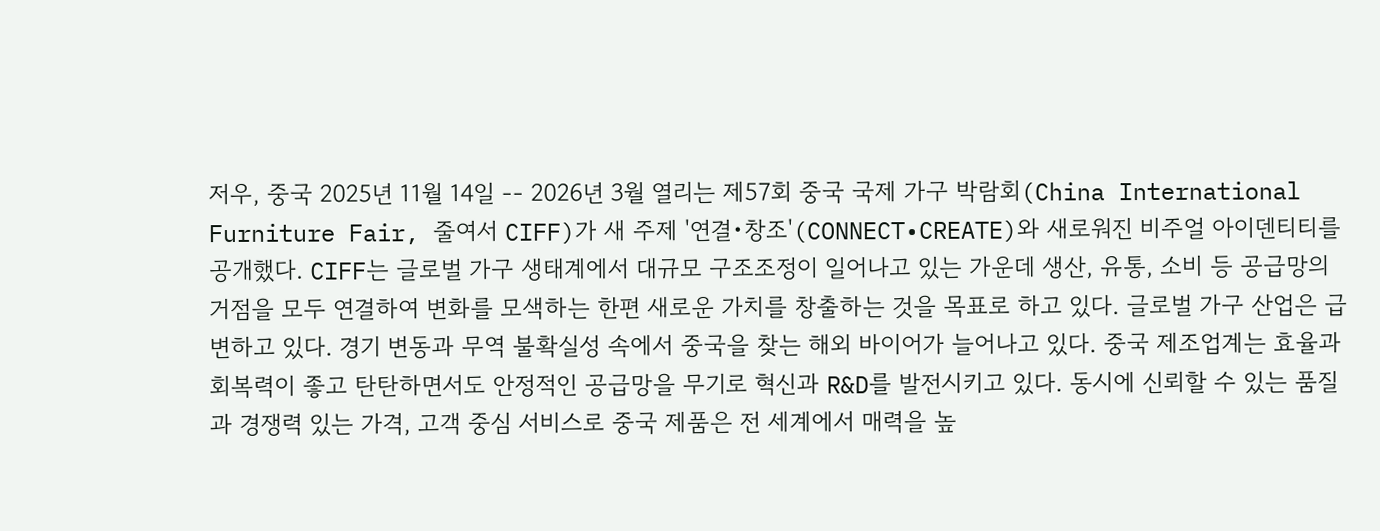저우, 중국 2025년 11월 14일 -- 2026년 3월 열리는 제57회 중국 국제 가구 박람회(China International Furniture Fair, 줄여서 CIFF)가 새 주제 '연결•창조'(CONNECT•CREATE)와 새로워진 비주얼 아이덴티티를 공개했다. CIFF는 글로벌 가구 생태계에서 대규모 구조조정이 일어나고 있는 가운데 생산, 유통, 소비 등 공급망의 거점을 모두 연결하여 변화를 모색하는 한편 새로운 가치를 창출하는 것을 목표로 하고 있다. 글로벌 가구 산업은 급변하고 있다. 경기 변동과 무역 불확실성 속에서 중국을 찾는 해외 바이어가 늘어나고 있다. 중국 제조업계는 효율과 회복력이 좋고 탄탄하면서도 안정적인 공급망을 무기로 혁신과 R&D를 발전시키고 있다. 동시에 신뢰할 수 있는 품질과 경쟁력 있는 가격, 고객 중심 서비스로 중국 제품은 전 세계에서 매력을 높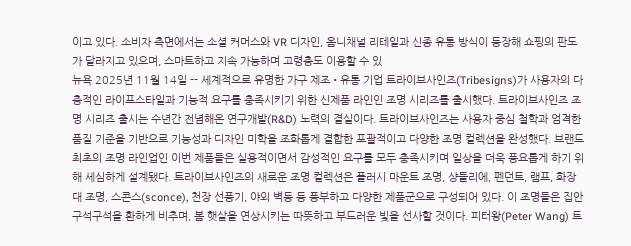이고 있다. 소비자 측면에서는 소셜 커머스와 VR 디자인, 옴니채널 리테일과 신종 유통 방식이 등장해 쇼핑의 판도가 달라지고 있으며, 스마트하고 지속 가능하며 고령층도 이용할 수 있
뉴욕 2025년 11월 14일 -- 세계적으로 유명한 가구 제조•유통 기업 트라이브사인즈(Tribesigns)가 사용자의 다층적인 라이프스타일과 기능적 요구를 충족시키기 위한 신제품 라인인 조명 시리즈를 출시했다. 트라이브사인즈 조명 시리즈 출시는 수년간 전념해온 연구개발(R&D) 노력의 결실이다. 트라이브사인즈는 사용자 중심 철학과 엄격한 품질 기준을 기반으로 기능성과 디자인 미학을 조화롭게 결합한 포괄적이고 다양한 조명 컬렉션을 완성했다. 브랜드 최초의 조명 라인업인 이번 제품들은 실용적이면서 감성적인 요구를 모두 충족시키며 일상을 더욱 풍요롭게 하기 위해 세심하게 설계됐다. 트라이브사인즈의 새로운 조명 컬렉션은 플러시 마운트 조명, 샹들리에, 펜던트, 램프, 화장대 조명, 스콘스(sconce), 천장 선풍기, 야외 벽등 등 풍부하고 다양한 제품군으로 구성되어 있다. 이 조명들은 집안 구석구석을 환하게 비추며, 봄 햇살을 연상시키는 따뜻하고 부드러운 빛을 선사할 것이다. 피터왕(Peter Wang) 트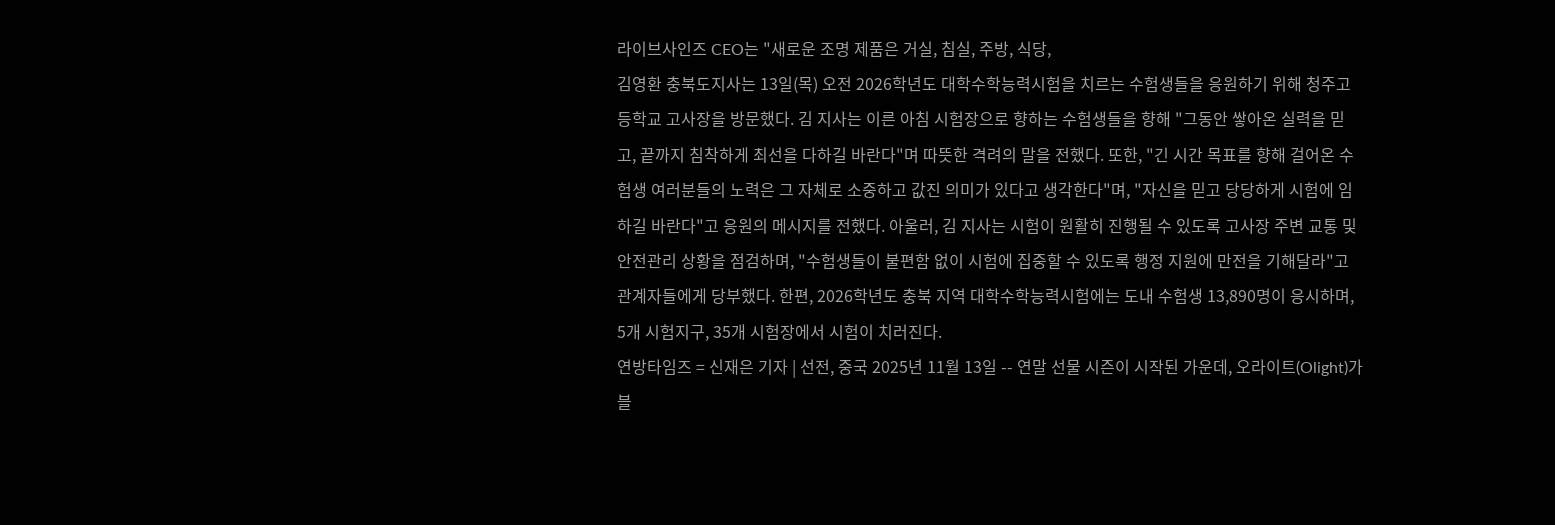라이브사인즈 CEO는 "새로운 조명 제품은 거실, 침실, 주방, 식당,
김영환 충북도지사는 13일(목) 오전 2026학년도 대학수학능력시험을 치르는 수험생들을 응원하기 위해 청주고등학교 고사장을 방문했다. 김 지사는 이른 아침 시험장으로 향하는 수험생들을 향해 "그동안 쌓아온 실력을 믿고, 끝까지 침착하게 최선을 다하길 바란다"며 따뜻한 격려의 말을 전했다. 또한, "긴 시간 목표를 향해 걸어온 수험생 여러분들의 노력은 그 자체로 소중하고 값진 의미가 있다고 생각한다"며, "자신을 믿고 당당하게 시험에 임하길 바란다"고 응원의 메시지를 전했다. 아울러, 김 지사는 시험이 원활히 진행될 수 있도록 고사장 주변 교통 및 안전관리 상황을 점검하며, "수험생들이 불편함 없이 시험에 집중할 수 있도록 행정 지원에 만전을 기해달라"고 관계자들에게 당부했다. 한편, 2026학년도 충북 지역 대학수학능력시험에는 도내 수험생 13,890명이 응시하며, 5개 시험지구, 35개 시험장에서 시험이 치러진다.
연방타임즈 = 신재은 기자 | 선전, 중국 2025년 11월 13일 -- 연말 선물 시즌이 시작된 가운데, 오라이트(Olight)가 블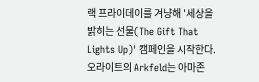랙 프라이데이를 겨냥해 '세상을 밝히는 선물(The Gift That Lights Up)' 캠페인을 시작한다. 오라이트의 Arkfeld는 아마존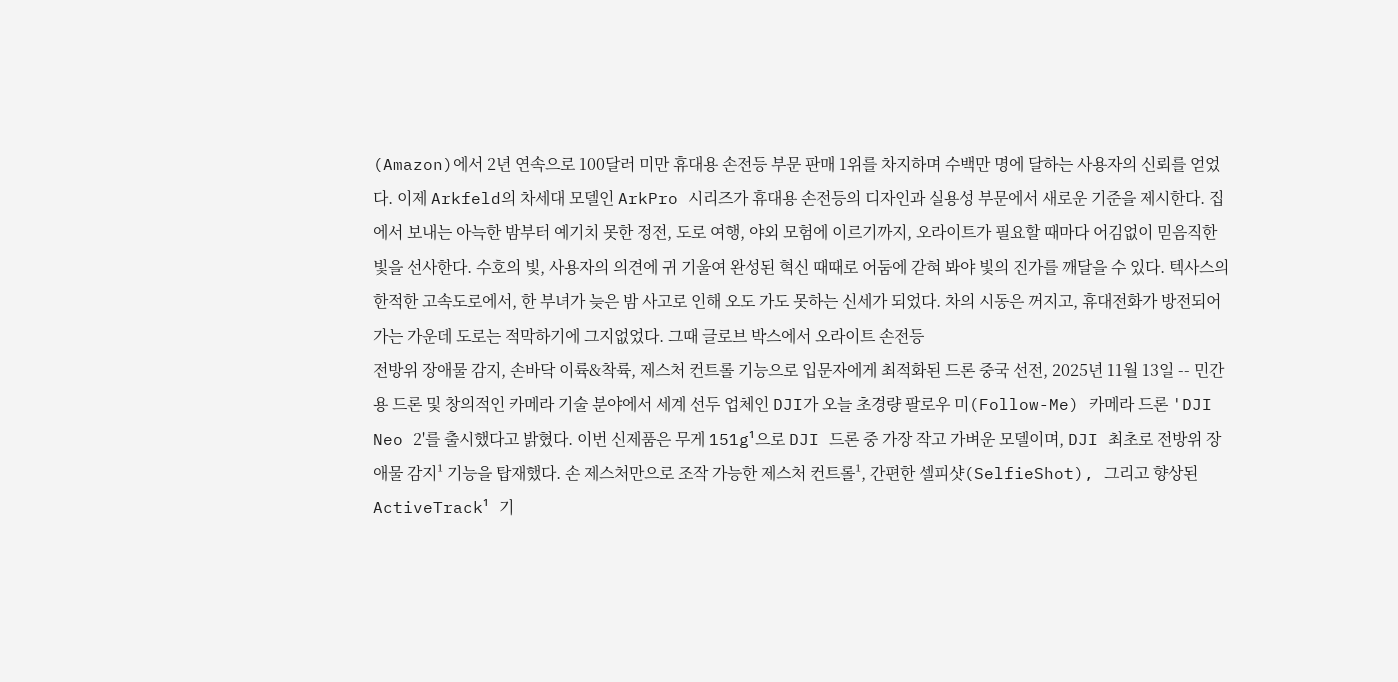(Amazon)에서 2년 연속으로 100달러 미만 휴대용 손전등 부문 판매 1위를 차지하며 수백만 명에 달하는 사용자의 신뢰를 얻었다. 이제 Arkfeld의 차세대 모델인 ArkPro 시리즈가 휴대용 손전등의 디자인과 실용성 부문에서 새로운 기준을 제시한다. 집에서 보내는 아늑한 밤부터 예기치 못한 정전, 도로 여행, 야외 모험에 이르기까지, 오라이트가 필요할 때마다 어김없이 믿음직한 빛을 선사한다. 수호의 빛, 사용자의 의견에 귀 기울여 완성된 혁신 때때로 어둠에 갇혀 봐야 빛의 진가를 깨달을 수 있다. 텍사스의 한적한 고속도로에서, 한 부녀가 늦은 밤 사고로 인해 오도 가도 못하는 신세가 되었다. 차의 시동은 꺼지고, 휴대전화가 방전되어 가는 가운데 도로는 적막하기에 그지없었다. 그때 글로브 박스에서 오라이트 손전등
전방위 장애물 감지, 손바닥 이륙&착륙, 제스처 컨트롤 기능으로 입문자에게 최적화된 드론 중국 선전, 2025년 11월 13일 -- 민간용 드론 및 창의적인 카메라 기술 분야에서 세계 선두 업체인 DJI가 오늘 초경량 팔로우 미(Follow-Me) 카메라 드론 'DJI Neo 2'를 출시했다고 밝혔다. 이번 신제품은 무게 151g¹으로 DJI 드론 중 가장 작고 가벼운 모델이며, DJI 최초로 전방위 장애물 감지¹ 기능을 탑재했다. 손 제스처만으로 조작 가능한 제스처 컨트롤¹, 간편한 셀피샷(SelfieShot), 그리고 향상된 ActiveTrack¹ 기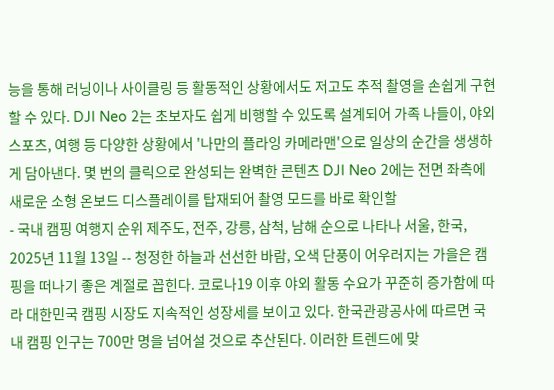능을 통해 러닝이나 사이클링 등 활동적인 상황에서도 저고도 추적 촬영을 손쉽게 구현할 수 있다. DJI Neo 2는 초보자도 쉽게 비행할 수 있도록 설계되어 가족 나들이, 야외 스포츠, 여행 등 다양한 상황에서 '나만의 플라잉 카메라맨'으로 일상의 순간을 생생하게 담아낸다. 몇 번의 클릭으로 완성되는 완벽한 콘텐츠 DJI Neo 2에는 전면 좌측에 새로운 소형 온보드 디스플레이를 탑재되어 촬영 모드를 바로 확인할
- 국내 캠핑 여행지 순위 제주도, 전주, 강릉, 삼척, 남해 순으로 나타나 서울, 한국, 2025년 11월 13일 -- 청정한 하늘과 선선한 바람, 오색 단풍이 어우러지는 가을은 캠핑을 떠나기 좋은 계절로 꼽힌다. 코로나19 이후 야외 활동 수요가 꾸준히 증가함에 따라 대한민국 캠핑 시장도 지속적인 성장세를 보이고 있다. 한국관광공사에 따르면 국내 캠핑 인구는 700만 명을 넘어설 것으로 추산된다. 이러한 트렌드에 맞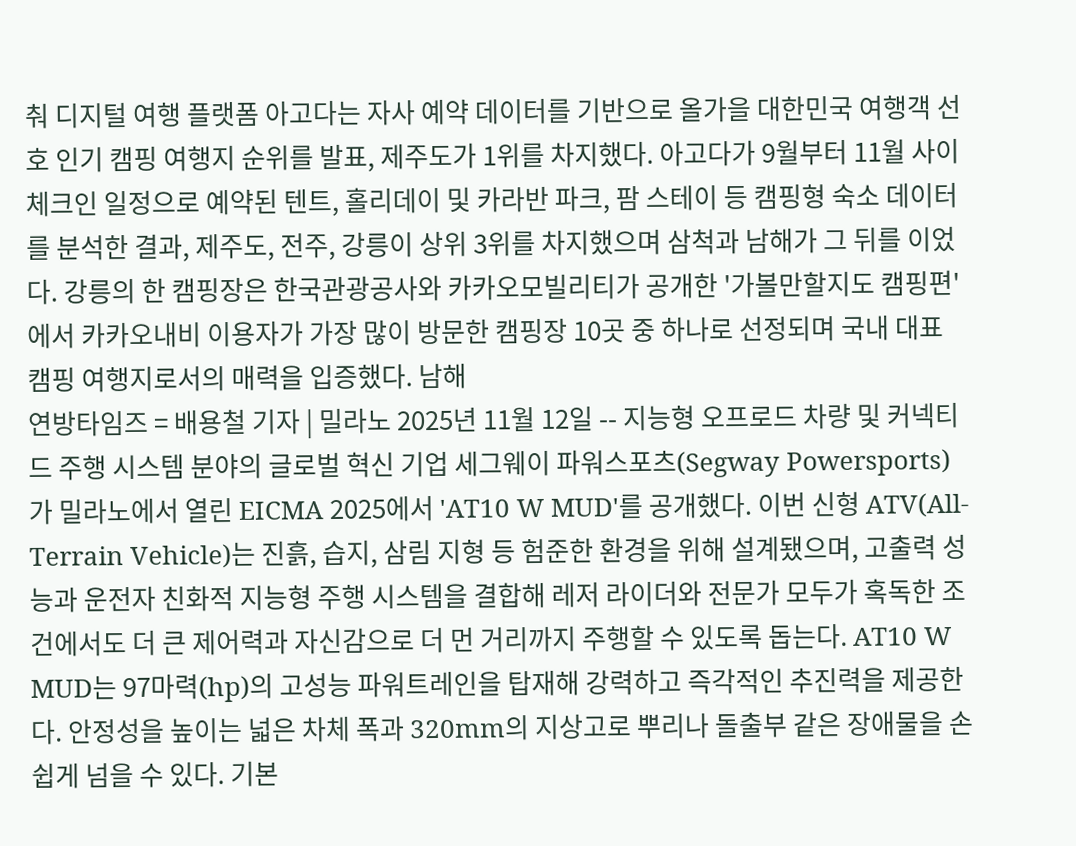춰 디지털 여행 플랫폼 아고다는 자사 예약 데이터를 기반으로 올가을 대한민국 여행객 선호 인기 캠핑 여행지 순위를 발표, 제주도가 1위를 차지했다. 아고다가 9월부터 11월 사이 체크인 일정으로 예약된 텐트, 홀리데이 및 카라반 파크, 팜 스테이 등 캠핑형 숙소 데이터를 분석한 결과, 제주도, 전주, 강릉이 상위 3위를 차지했으며 삼척과 남해가 그 뒤를 이었다. 강릉의 한 캠핑장은 한국관광공사와 카카오모빌리티가 공개한 '가볼만할지도 캠핑편'에서 카카오내비 이용자가 가장 많이 방문한 캠핑장 10곳 중 하나로 선정되며 국내 대표 캠핑 여행지로서의 매력을 입증했다. 남해
연방타임즈 = 배용철 기자 | 밀라노 2025년 11월 12일 -- 지능형 오프로드 차량 및 커넥티드 주행 시스템 분야의 글로벌 혁신 기업 세그웨이 파워스포츠(Segway Powersports)가 밀라노에서 열린 EICMA 2025에서 'AT10 W MUD'를 공개했다. 이번 신형 ATV(All-Terrain Vehicle)는 진흙, 습지, 삼림 지형 등 험준한 환경을 위해 설계됐으며, 고출력 성능과 운전자 친화적 지능형 주행 시스템을 결합해 레저 라이더와 전문가 모두가 혹독한 조건에서도 더 큰 제어력과 자신감으로 더 먼 거리까지 주행할 수 있도록 돕는다. AT10 W MUD는 97마력(hp)의 고성능 파워트레인을 탑재해 강력하고 즉각적인 추진력을 제공한다. 안정성을 높이는 넓은 차체 폭과 320mm의 지상고로 뿌리나 돌출부 같은 장애물을 손쉽게 넘을 수 있다. 기본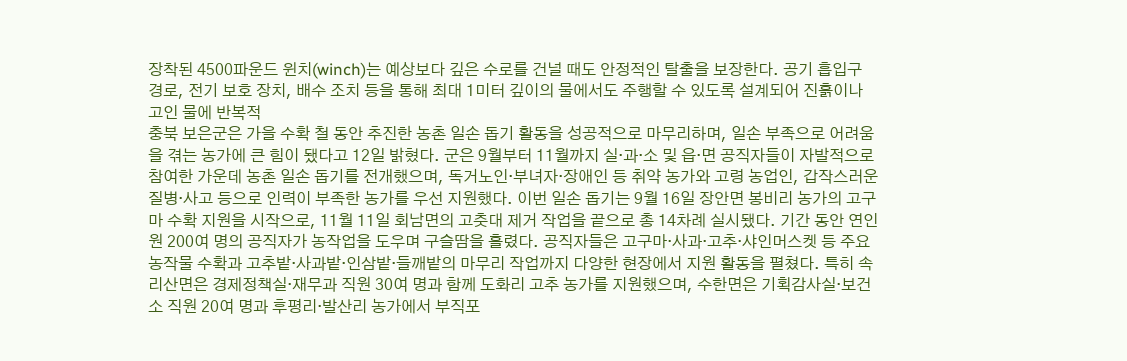장착된 4500파운드 윈치(winch)는 예상보다 깊은 수로를 건널 때도 안정적인 탈출을 보장한다. 공기 흡입구 경로, 전기 보호 장치, 배수 조치 등을 통해 최대 1미터 깊이의 물에서도 주행할 수 있도록 설계되어 진흙이나 고인 물에 반복적
충북 보은군은 가을 수확 철 동안 추진한 농촌 일손 돕기 활동을 성공적으로 마무리하며, 일손 부족으로 어려움을 겪는 농가에 큰 힘이 됐다고 12일 밝혔다. 군은 9월부터 11월까지 실·과·소 및 읍·면 공직자들이 자발적으로 참여한 가운데 농촌 일손 돕기를 전개했으며, 독거노인·부녀자·장애인 등 취약 농가와 고령 농업인, 갑작스러운 질병·사고 등으로 인력이 부족한 농가를 우선 지원했다. 이번 일손 돕기는 9월 16일 장안면 봉비리 농가의 고구마 수확 지원을 시작으로, 11월 11일 회남면의 고춧대 제거 작업을 끝으로 총 14차례 실시됐다. 기간 동안 연인원 200여 명의 공직자가 농작업을 도우며 구슬땀을 흘렸다. 공직자들은 고구마·사과·고추·샤인머스켓 등 주요 농작물 수확과 고추밭·사과밭·인삼밭·들깨밭의 마무리 작업까지 다양한 현장에서 지원 활동을 펼쳤다. 특히 속리산면은 경제정책실·재무과 직원 30여 명과 함께 도화리 고추 농가를 지원했으며, 수한면은 기획감사실·보건소 직원 20여 명과 후평리·발산리 농가에서 부직포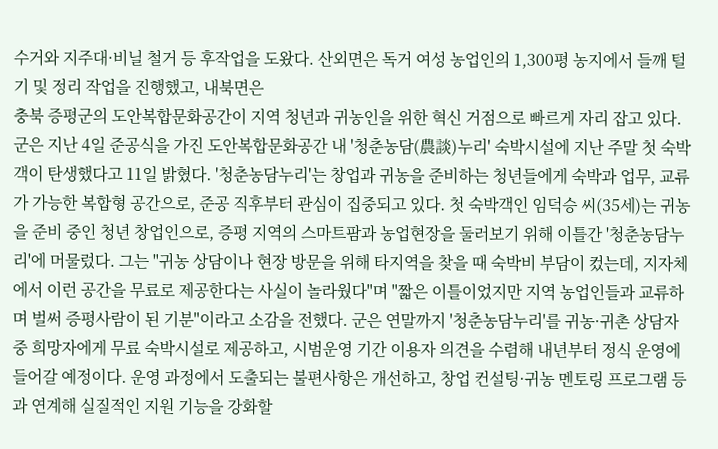수거와 지주대·비닐 철거 등 후작업을 도왔다. 산외면은 독거 여성 농업인의 1,300평 농지에서 들깨 털기 및 정리 작업을 진행했고, 내북면은
충북 증평군의 도안복합문화공간이 지역 청년과 귀농인을 위한 혁신 거점으로 빠르게 자리 잡고 있다. 군은 지난 4일 준공식을 가진 도안복합문화공간 내 '청춘농담(農談)누리' 숙박시설에 지난 주말 첫 숙박객이 탄생했다고 11일 밝혔다. '청춘농담누리'는 창업과 귀농을 준비하는 청년들에게 숙박과 업무, 교류가 가능한 복합형 공간으로, 준공 직후부터 관심이 집중되고 있다. 첫 숙박객인 임덕승 씨(35세)는 귀농을 준비 중인 청년 창업인으로, 증평 지역의 스마트팜과 농업현장을 둘러보기 위해 이틀간 '청춘농담누리'에 머물렀다. 그는 "귀농 상담이나 현장 방문을 위해 타지역을 찾을 때 숙박비 부담이 컸는데, 지자체에서 이런 공간을 무료로 제공한다는 사실이 놀라웠다"며 "짧은 이틀이었지만 지역 농업인들과 교류하며 벌써 증평사람이 된 기분"이라고 소감을 전했다. 군은 연말까지 '청춘농담누리'를 귀농·귀촌 상담자 중 희망자에게 무료 숙박시설로 제공하고, 시범운영 기간 이용자 의견을 수렴해 내년부터 정식 운영에 들어갈 예정이다. 운영 과정에서 도출되는 불편사항은 개선하고, 창업 컨설팅·귀농 멘토링 프로그램 등과 연계해 실질적인 지원 기능을 강화할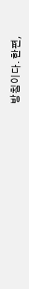방침이다. 한편,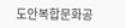도안복합문화공